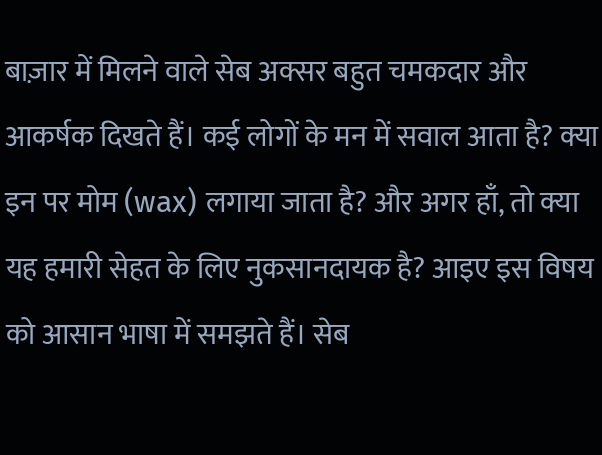बाज़ार में मिलने वाले सेब अक्सर बहुत चमकदार और आकर्षक दिखते हैं। कई लोगों के मन में सवाल आता है? क्या इन पर मोम (wax) लगाया जाता है? और अगर हाँ, तो क्या यह हमारी सेहत के लिए नुकसानदायक है? आइए इस विषय को आसान भाषा में समझते हैं। सेब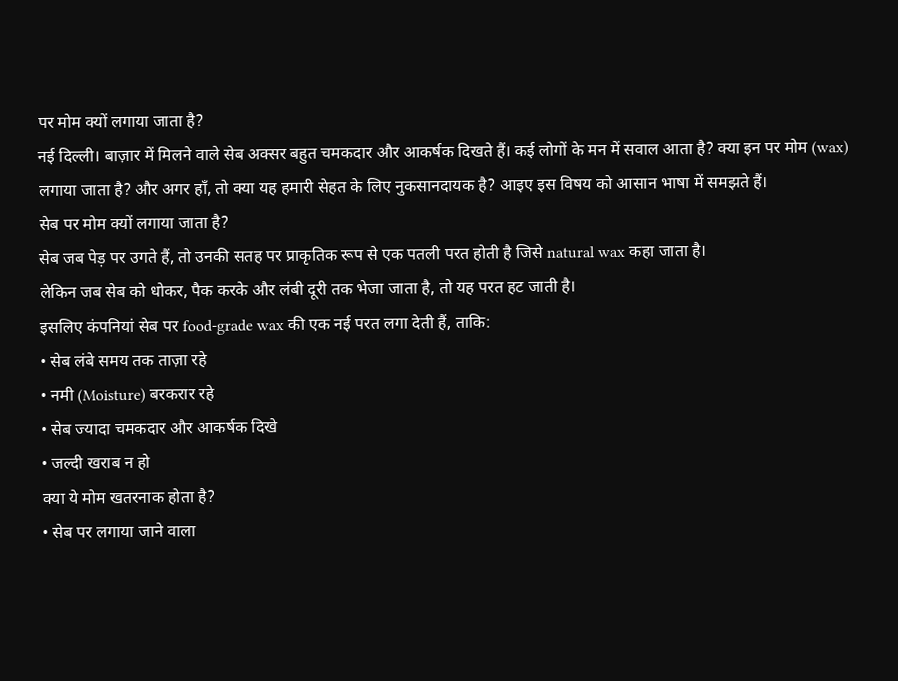पर मोम क्यों लगाया जाता है?
नई दिल्ली। बाज़ार में मिलने वाले सेब अक्सर बहुत चमकदार और आकर्षक दिखते हैं। कई लोगों के मन में सवाल आता है? क्या इन पर मोम (wax) लगाया जाता है? और अगर हाँ, तो क्या यह हमारी सेहत के लिए नुकसानदायक है? आइए इस विषय को आसान भाषा में समझते हैं।
सेब पर मोम क्यों लगाया जाता है?
सेब जब पेड़ पर उगते हैं, तो उनकी सतह पर प्राकृतिक रूप से एक पतली परत होती है जिसे natural wax कहा जाता है।
लेकिन जब सेब को धोकर, पैक करके और लंबी दूरी तक भेजा जाता है, तो यह परत हट जाती है।
इसलिए कंपनियां सेब पर food-grade wax की एक नई परत लगा देती हैं, ताकि:
• सेब लंबे समय तक ताज़ा रहे
• नमी (Moisture) बरकरार रहे
• सेब ज्यादा चमकदार और आकर्षक दिखे
• जल्दी खराब न हो
क्या ये मोम खतरनाक होता है?
• सेब पर लगाया जाने वाला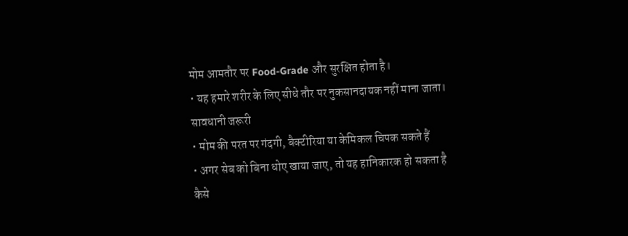मोम आमतौर पर Food-Grade और सुरक्षित होता है।
• यह हमारे शरीर के लिए सीधे तौर पर नुकसानदायक नहीं माना जाता।
सावधानी जरूरी
• मोम की परत पर गंदगी, बैक्टीरिया या केमिकल चिपक सकते हैं
• अगर सेब को बिना धोए खाया जाए, तो यह हानिकारक हो सकता है
कैसे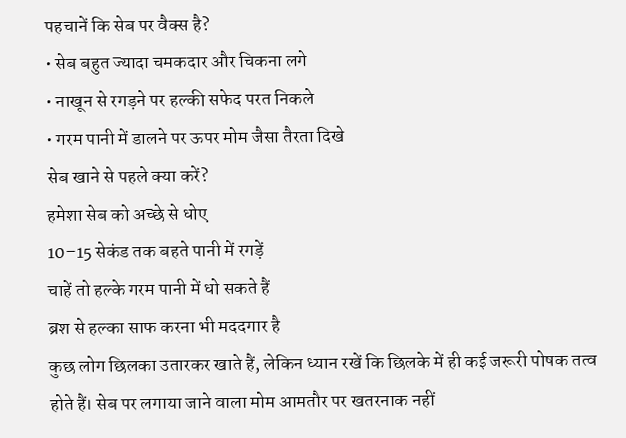पहचानें कि सेब पर वैक्स है?
• सेब बहुत ज्यादा चमकदार और चिकना लगे
• नाखून से रगड़ने पर हल्की सफेद परत निकले
• गरम पानी में डालने पर ऊपर मोम जैसा तैरता दिखे
सेब खाने से पहले क्या करें?
हमेशा सेब को अच्छे से धोए
10–15 सेकंड तक बहते पानी में रगड़ें
चाहें तो हल्के गरम पानी में धो सकते हैं
ब्रश से हल्का साफ करना भी मददगार है
कुछ लोग छिलका उतारकर खाते हैं, लेकिन ध्यान रखें कि छिलके में ही कई जरूरी पोषक तत्व होते हैं। सेब पर लगाया जाने वाला मोम आमतौर पर खतरनाक नहीं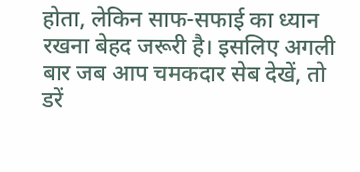होता, लेकिन साफ-सफाई का ध्यान रखना बेहद जरूरी है। इसलिए अगली बार जब आप चमकदार सेब देखें, तो डरें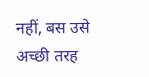नहीं, बस उसे अच्छी तरह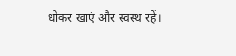धोकर खाएं और स्वस्थ रहें।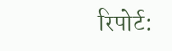रिपोर्ट: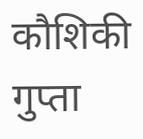कौशिकी गुप्ता